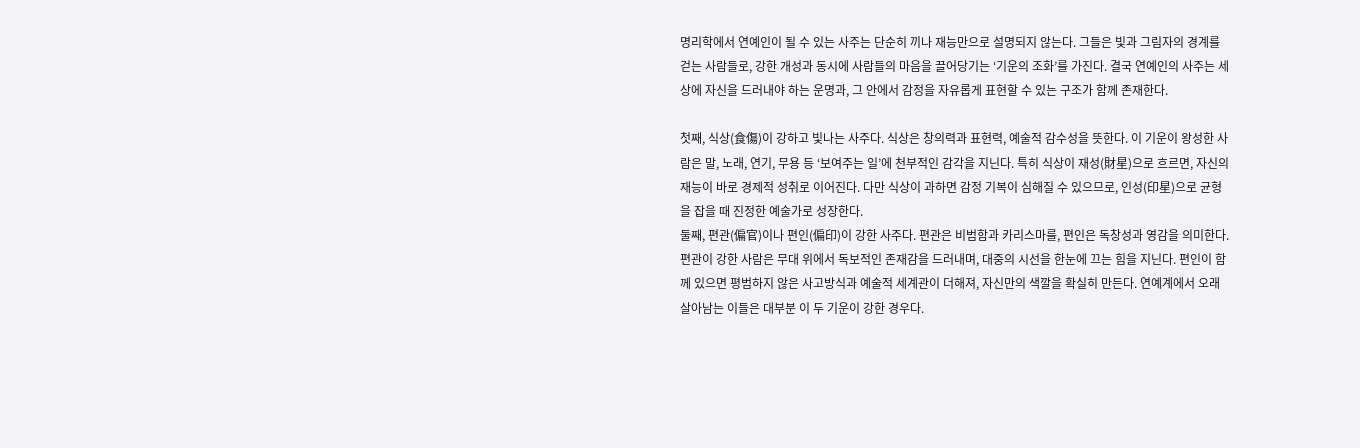명리학에서 연예인이 될 수 있는 사주는 단순히 끼나 재능만으로 설명되지 않는다. 그들은 빛과 그림자의 경계를 걷는 사람들로, 강한 개성과 동시에 사람들의 마음을 끌어당기는 ‘기운의 조화’를 가진다. 결국 연예인의 사주는 세상에 자신을 드러내야 하는 운명과, 그 안에서 감정을 자유롭게 표현할 수 있는 구조가 함께 존재한다.

첫째, 식상(食傷)이 강하고 빛나는 사주다. 식상은 창의력과 표현력, 예술적 감수성을 뜻한다. 이 기운이 왕성한 사람은 말, 노래, 연기, 무용 등 ‘보여주는 일’에 천부적인 감각을 지닌다. 특히 식상이 재성(財星)으로 흐르면, 자신의 재능이 바로 경제적 성취로 이어진다. 다만 식상이 과하면 감정 기복이 심해질 수 있으므로, 인성(印星)으로 균형을 잡을 때 진정한 예술가로 성장한다.
둘째, 편관(偏官)이나 편인(偏印)이 강한 사주다. 편관은 비범함과 카리스마를, 편인은 독창성과 영감을 의미한다. 편관이 강한 사람은 무대 위에서 독보적인 존재감을 드러내며, 대중의 시선을 한눈에 끄는 힘을 지닌다. 편인이 함께 있으면 평범하지 않은 사고방식과 예술적 세계관이 더해져, 자신만의 색깔을 확실히 만든다. 연예계에서 오래 살아남는 이들은 대부분 이 두 기운이 강한 경우다.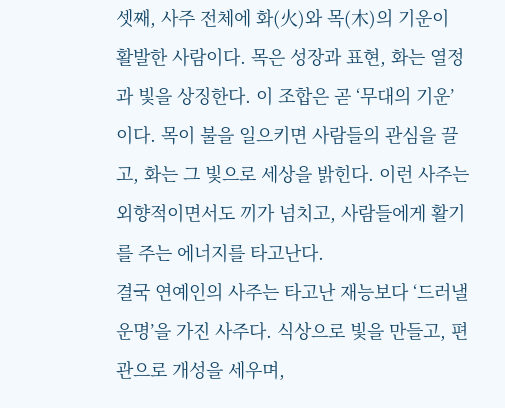셋째, 사주 전체에 화(火)와 목(木)의 기운이 활발한 사람이다. 목은 성장과 표현, 화는 열정과 빛을 상징한다. 이 조합은 곧 ‘무대의 기운’이다. 목이 불을 일으키면 사람들의 관심을 끌고, 화는 그 빛으로 세상을 밝힌다. 이런 사주는 외향적이면서도 끼가 넘치고, 사람들에게 활기를 주는 에너지를 타고난다.
결국 연예인의 사주는 타고난 재능보다 ‘드러낼 운명’을 가진 사주다. 식상으로 빛을 만들고, 편관으로 개성을 세우며,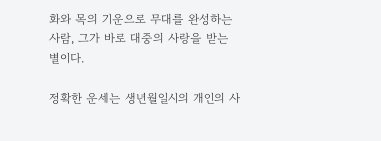화와 목의 기운으로 무대를 완성하는 사람, 그가 바로 대중의 사랑을 받는 별이다.

정확한 운세는 생년월일시의 개인의 사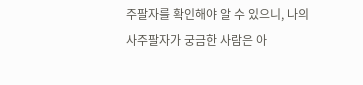주팔자를 확인해야 알 수 있으니, 나의 사주팔자가 궁금한 사람은 아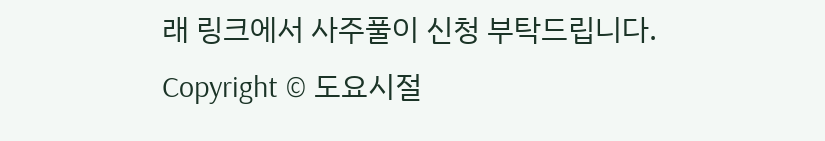래 링크에서 사주풀이 신청 부탁드립니다.
Copyright © 도요시절